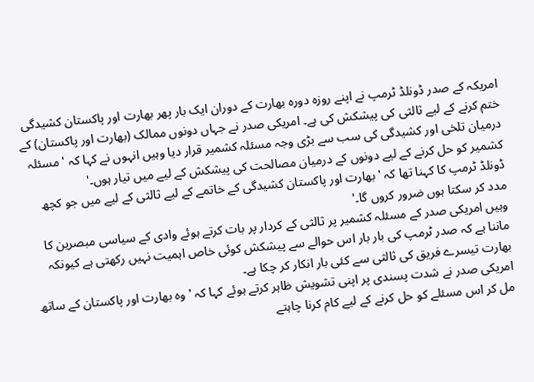امریکہ کے صدر ڈونلڈ ٹرمپ نے اپنے روزہ دورہ بھارت کے دوران ایک بار پھر بھارت اور پاکستان کشیدگی ختم کرنے کے لیے ثالثی کی پیشکش کی ہے۔ امریکی صدر نے جہاں دونوں ممالک (بھارت اور پاکستان) کے درمیان تلخی اور کشیدگی کی سب سے بڑی وجہ مسئلہ کشمیر قرار دیا وہیں انہوں نے کہا کہ 'مسئلہ کشمیر کو حل کرنے کے لیے دونوں کے درمیان مصالحت کی پیشکش کے لیے میں تیار ہوں۔'
ڈونلڈ ٹرمپ کا کہنا تھا کہ 'بھارت اور پاکستان کشیدگی کے خاتمے کے لیے ثالثی کے لیے میں جو کچھ مدد کر سکتا ہوں ضرور کروں گا۔'
وہیں امریکی صدر کے مسئلہ کشمیر پر ثالثی کے کردار پر بات کرتے ہوئے وادی کے سیاسی مبصرین کا ماننا ہے کہ صدر ٹرمپ کی بار بار اس حوالے سے پیشکش کوئی خاص اہمیت نہیں رکھتی ہے کیونکہ بھارت تیسرے فریق کی ثالثی سے کئی بار انکار کر چکا ہے۔
امریکی صدر نے شدت پسندی پر اپنی تشویش ظاہر کرتے ہوئے کہا کہ 'وہ بھارت اور پاکستان کے ساتھ مل کر اس مسئلے کو حل کرنے کے لیے کام کرنا چاہتے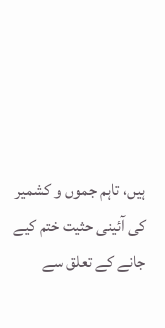ہیں، تاہم جموں و کشمیر کی آئینی حثیت ختم کیے جانے کے تعلق سے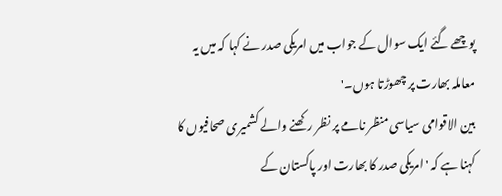پوچھے گئے ایک سوال کے جواب میں امریکی صدر نے کہا کہ میں یہ معاملہ بھارت پر چھوڑتا ہوں۔'
بین الاقوامی سیاسی منظر نامے پر نظر رکھنے والے کشمیری صحافیوں کا کہنا ہے کہ 'امریکی صدر کا بھارت اور پاکستان کے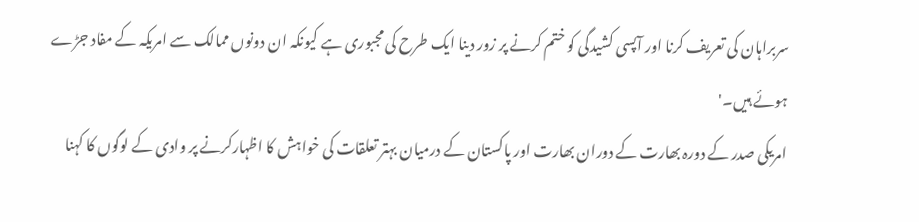سربراہان کی تعریف کرنا اور آپسی کشیدگی کو ختم کرنے پر زور دینا ایک طرح کی مجبوری ہے کیونکہ ان دونوں ممالک سے امریکہ کے مفاد جڑے ہوئے ہیں۔'
امریکی صدر کے دورہ بھارت کے دوران بھارت اور پاکستان کے درمیان بہتر تعلقات کی خواہش کا اظہارکرنے پر وادی کے لوگوں کا کہنا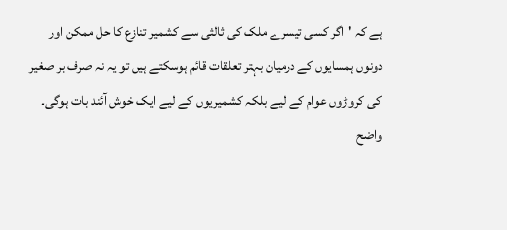ہے کہ 'اگر کسی تیسرے ملک کی ثالثی سے کشمیر تنازع کا حل ممکن اور دونوں ہمسایوں کے درمیان بہتر تعلقات قائم ہوسکتے ہیں تو یہ نہ صرف بر صغیر کی کروڑوں عوام کے لیے بلکہ کشمیریوں کے لیے ایک خوش آئند بات ہوگی۔
واضح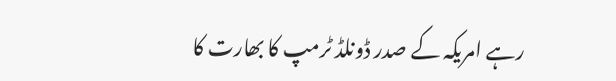رہے امریکہ کے صدر ڈونلڈ ٹرمپ کا بھارت کا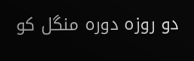دو روزہ دورہ منگل کو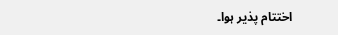اختتام پذیر ہوا۔